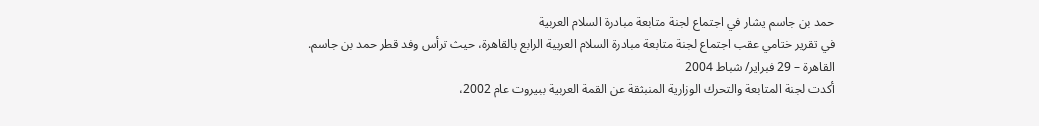حمد بن جاسم يشار في اجتماع لجنة متابعة مبادرة السلام العربية
في تقرير ختامي عقب اجتماع لجنة متابعة مبادرة السلام العربية الرابع بالقاهرة، حيث ترأس وفد قطر حمد بن جاسم.
القاهرة – 29 فبراير/ شباط 2004
أكدت لجنة المتابعة والتحرك الوزارية المنبثقة عن القمة العربية ببيروت عام 2002،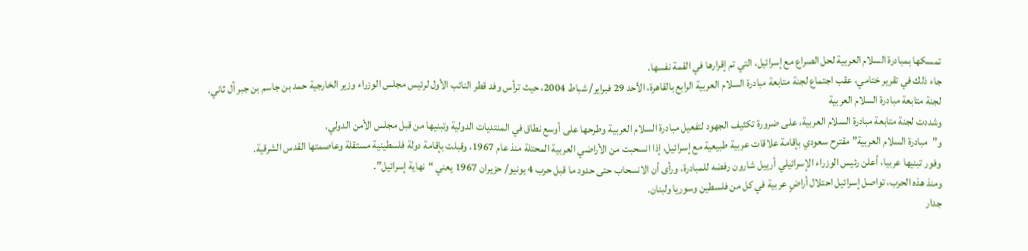تمسكها بمبادرة السلام العربية لحل الصراع مع إسرائيل، التي تم إقرارها في القمة نفسها.
جاء ذلك في تقرير ختامي، عقب اجتماع لجنة متابعة مبادرة السلام العربية الرابع بالقاهرة، الأحد 29 فبراير/ شباط 2004، حيث ترأس وفد قطر النائب الأول لرئيس مجلس الوزراء وزير الخارجية حمد بن جاسم بن جبر آل ثاني.
لجنة متابعة مبادرة السلام العربية
وشددت لجنة متابعة مبادرة السلام العربية، على ضرورة تكثيف الجهود لتفعيل مبادرة السلام العربية وطرحها على أوسع نطاق في المنتديات الدولية وتبنيها من قبل مجلس الأمن الدولي.
و”مبادرة السلام العربية” مقترح سعودي بإقامة علاقات عربية طبيعية مع إسرائيل، إذا انسحبت من الأراضي العربية المحتلة منذ عام 1967، وقبلت بإقامة دولة فلسطينية مستقلة وعاصمتها القدس الشرقية.
وفور تبنيها عربيا، أعلن رئيس الوزراء الإسرائيلي أرييل شارون رفضه للمبادرة، ورأى أن الانسحاب حتى حدود ما قبل حرب 4 يونيو/ حزيران 1967 يعني “نهاية إسرائيل”.
ومنذ هذه الحرب، تواصل إسرائيل احتلال أراضٍ عربية في كل من فلسطين وسوريا ولبنان.
جدار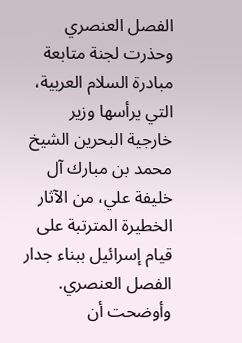الفصل العنصري
وحذرت لجنة متابعة مبادرة السلام العربية، التي يرأسها وزير خارجية البحرين الشيخ محمد بن مبارك آل خليفة علي، من الآثار الخطيرة المترتبة على قيام إسرائيل ببناء جدار الفصل العنصري.
وأوضحت أن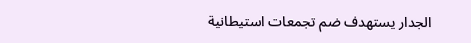الجدار يستهدف ضم تجمعات استيطانية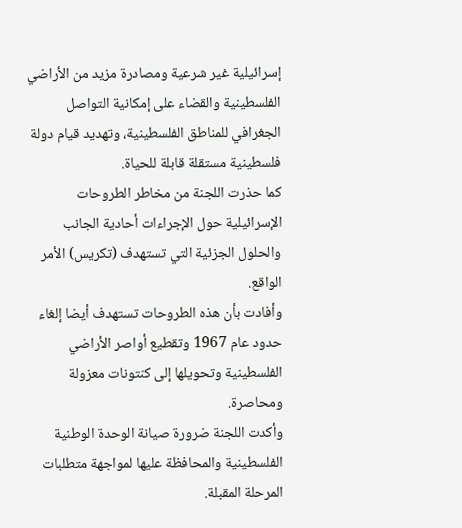إسرائيلية غير شرعية ومصادرة مزيد من الأراضي الفلسطينية والقضاء على إمكانية التواصل الجغرافي للمناطق الفلسطينية، وتهديد قيام دولة فلسطينية مستقلة قابلة للحياة.
كما حذرت اللجنة من مخاطر الطروحات الإسرائيلية حول الإجراءات أحادية الجانب والحلول الجزئية التي تستهدف (تكريس) الأمر الواقع.
وأفادت بأن هذه الطروحات تستهدف أيضا إلغاء حدود عام 1967 وتقطيع أواصر الأراضي الفلسطينية وتحويلها إلى كنتونات معزولة ومحاصرة.
وأكدت اللجنة ضرورة صيانة الوحدة الوطنية الفلسطينية والمحافظة عليها لمواجهة متطلبات المرحلة المقبلة.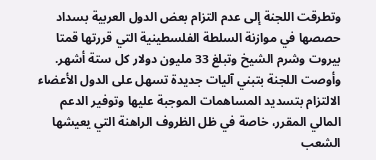وتطرقت اللجنة إلى عدم التزام بعض الدول العربية بسداد حصصها في موازنة السلطة الفلسطينية التي قررتها قمتا بيروت وشرم الشيخ وتبلغ 33 مليون دولار كل ستة أشهر.
وأوصت اللجنة بتبني آليات جديدة تسهل على الدول الأعضاء الالتزام بتسديد المساهمات الموجبة عليها وتوفير الدعم المالي المقرر، خاصة في ظل الظروف الراهنة التي يعيشها الشعب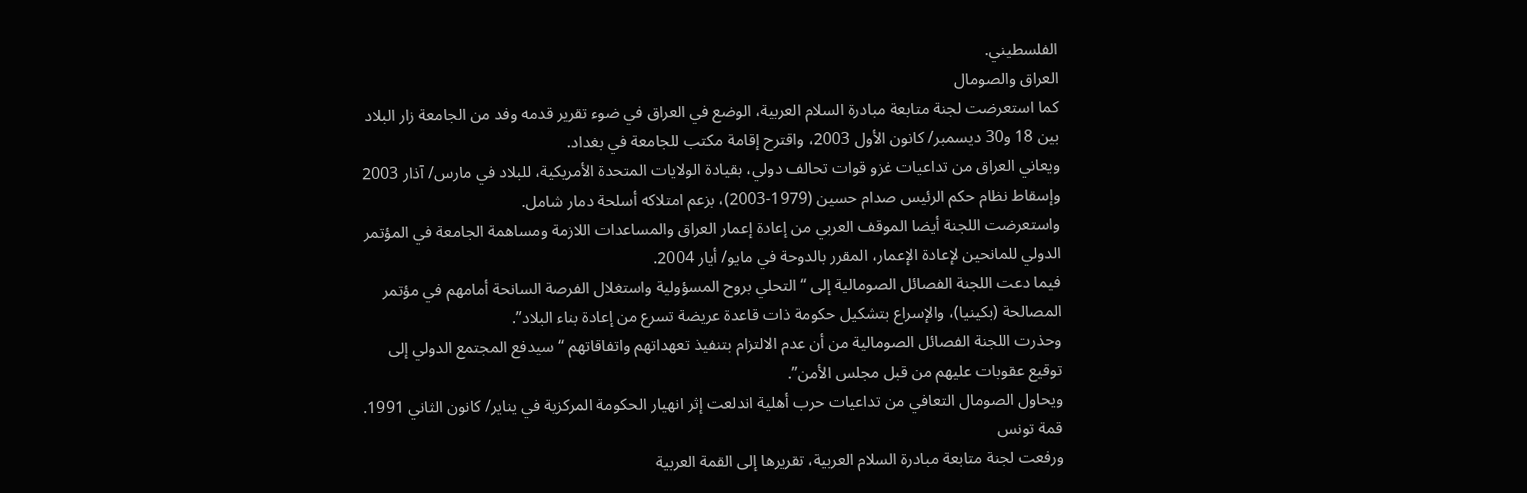الفلسطيني.
العراق والصومال
كما استعرضت لجنة متابعة مبادرة السلام العربية، الوضع في العراق في ضوء تقرير قدمه وفد من الجامعة زار البلاد بين 18 و30 ديسمبر/ كانون الأول 2003، واقترح إقامة مكتب للجامعة في بغداد.
ويعاني العراق من تداعيات غزو قوات تحالف دولي، بقيادة الولايات المتحدة الأمريكية، للبلاد في مارس/ آذار 2003 وإسقاط نظام حكم الرئيس صدام حسين (1979-2003)، بزعم امتلاكه أسلحة دمار شامل.
واستعرضت اللجنة أيضا الموقف العربي من إعادة إعمار العراق والمساعدات اللازمة ومساهمة الجامعة في المؤتمر الدولي للمانحين لإعادة الإعمار، المقرر بالدوحة في مايو/ أيار 2004.
فيما دعت اللجنة الفصائل الصومالية إلى “التحلي بروح المسؤولية واستغلال الفرصة السانحة أمامهم في مؤتمر المصالحة (بكينيا)، والإسراع بتشكيل حكومة ذات قاعدة عريضة تسرع من إعادة بناء البلاد”.
وحذرت اللجنة الفصائل الصومالية من أن عدم الالتزام بتنفيذ تعهداتهم واتفاقاتهم “سيدفع المجتمع الدولي إلى توقيع عقوبات عليهم من قبل مجلس الأمن”.
ويحاول الصومال التعافي من تداعيات حرب أهلية اندلعت إثر انهيار الحكومة المركزية في يناير/ كانون الثاني 1991.
قمة تونس
ورفعت لجنة متابعة مبادرة السلام العربية، تقريرها إلى القمة العربية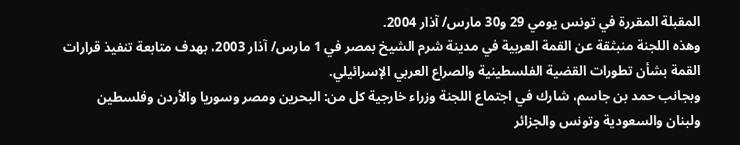المقبلة المقررة في تونس يومي 29 و30 مارس/ آذار 2004.
وهذه اللجنة منبثقة عن القمة العربية في مدينة شرم الشيخ بمصر في 1 مارس/ آذار 2003، بهدف متابعة تنفيذ قرارات القمة بشأن تطورات القضية الفلسطينية والصراع العربي الإسرائيلي.
وبجانب حمد بن جاسم، شارك في اجتماع اللجنة وزراء خارجية كل من: البحرين ومصر وسوريا والأردن وفلسطين ولبنان والسعودية وتونس والجزائر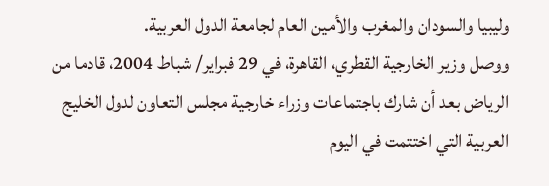وليبيا والسودان والمغرب والأمين العام لجامعة الدول العربية.
ووصل وزير الخارجية القطري، القاهرة، في 29 فبراير/ شباط 2004، قادما من الرياض بعد أن شارك باجتماعات وزراء خارجية مجلس التعاون لدول الخليج العربية التي اختتمت في اليوم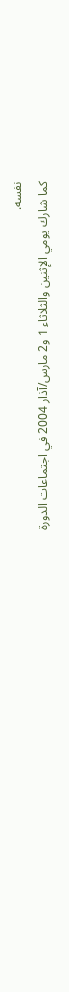نفسه.
كما شارك يومي الإثنين والثلاثاء 1 و2 مارس/آذار 2004 في اجتماعات الدورة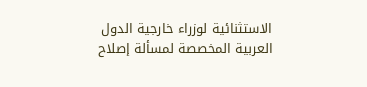الاستثنائية لوزراء خارجية الدول العربية المخصصة لمسألة إصلاح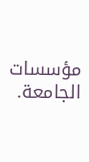مؤسسات الجامعة.